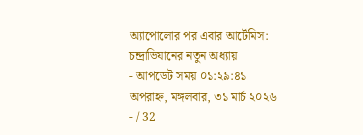অ্যাপোলোর পর এবার আর্টেমিস: চন্দ্রাভিযানের নতুন অধ্যায়
- আপডেট সময় ০১:২৯:৪১ অপরাহ্ন, মঙ্গলবার, ৩১ মার্চ ২০২৬
- / 32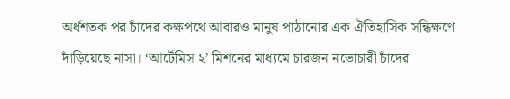অর্ধশতক পর চাঁদের কক্ষপথে আবারও মানুষ পাঠানোর এক ঐতিহাসিক সন্ধিক্ষণে দাঁড়িয়েছে নাসা। ‘আর্টেমিস ২’ মিশনের মাধ্যমে চারজন নভোচারী চাঁদের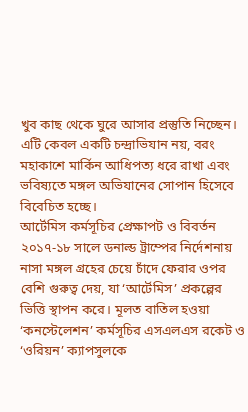খুব কাছ থেকে ঘুরে আসার প্রস্তুতি নিচ্ছেন। এটি কেবল একটি চন্দ্রাভিযান নয়, বরং মহাকাশে মার্কিন আধিপত্য ধরে রাখা এবং ভবিষ্যতে মঙ্গল অভিযানের সোপান হিসেবে বিবেচিত হচ্ছে।
আর্টেমিস কর্মসূচির প্রেক্ষাপট ও বিবর্তন
২০১৭-১৮ সালে ডনাল্ড ট্রাম্পের নির্দেশনায় নাসা মঙ্গল গ্রহের চেয়ে চাঁদে ফেরার ওপর বেশি গুরুত্ব দেয়, যা ‘আর্টেমিস’ প্রকল্পের ভিত্তি স্থাপন করে। মূলত বাতিল হওয়া ‘কনস্টেলেশন’ কর্মসূচির এসএলএস রকেট ও ‘ওরিয়ন’ ক্যাপসুলকে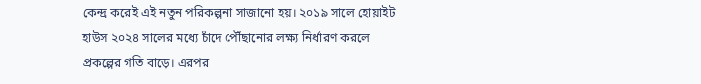কেন্দ্র করেই এই নতুন পরিকল্পনা সাজানো হয়। ২০১৯ সালে হোয়াইট হাউস ২০২৪ সালের মধ্যে চাঁদে পৌঁছানোর লক্ষ্য নির্ধারণ করলে প্রকল্পের গতি বাড়ে। এরপর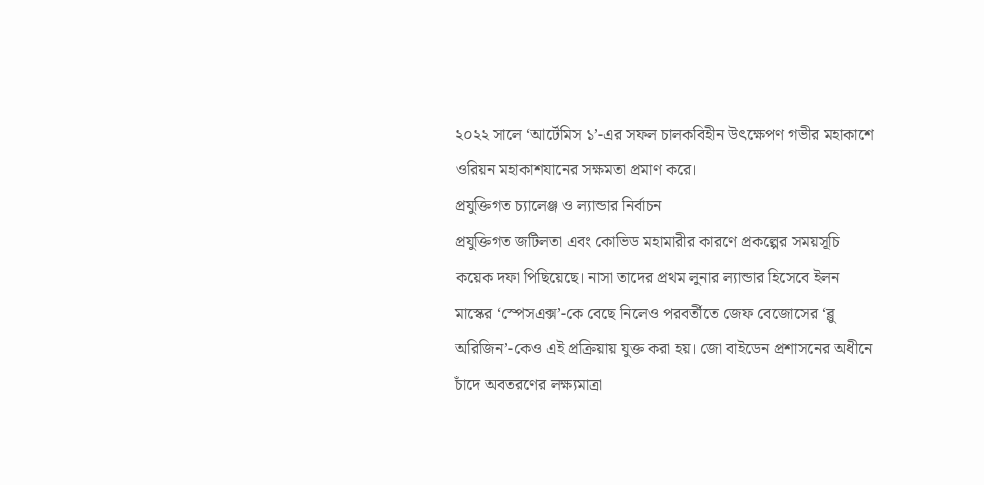২০২২ সালে ‘আর্টেমিস ১’-এর সফল চালকবিহীন উৎক্ষেপণ গভীর মহাকাশে ওরিয়ন মহাকাশযানের সক্ষমতা প্রমাণ করে।
প্রযুক্তিগত চ্যালেঞ্জ ও ল্যান্ডার নির্বাচন
প্রযুক্তিগত জটিলতা এবং কোভিড মহামারীর কারণে প্রকল্পের সময়সূচি কয়েক দফা পিছিয়েছে। নাসা তাদের প্রথম লুনার ল্যান্ডার হিসেবে ইলন মাস্কের ‘স্পেসএক্স’-কে বেছে নিলেও পরবর্তীতে জেফ বেজোসের ‘ব্লু অরিজিন’-কেও এই প্রক্রিয়ায় যুক্ত করা হয়। জো বাইডেন প্রশাসনের অধীনে চাঁদে অবতরণের লক্ষ্যমাত্রা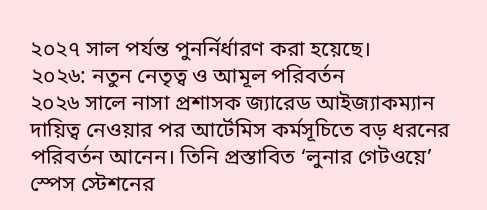২০২৭ সাল পর্যন্ত পুনর্নির্ধারণ করা হয়েছে।
২০২৬: নতুন নেতৃত্ব ও আমূল পরিবর্তন
২০২৬ সালে নাসা প্রশাসক জ্যারেড আইজ্যাকম্যান দায়িত্ব নেওয়ার পর আর্টেমিস কর্মসূচিতে বড় ধরনের পরিবর্তন আনেন। তিনি প্রস্তাবিত ‘লুনার গেটওয়ে’ স্পেস স্টেশনের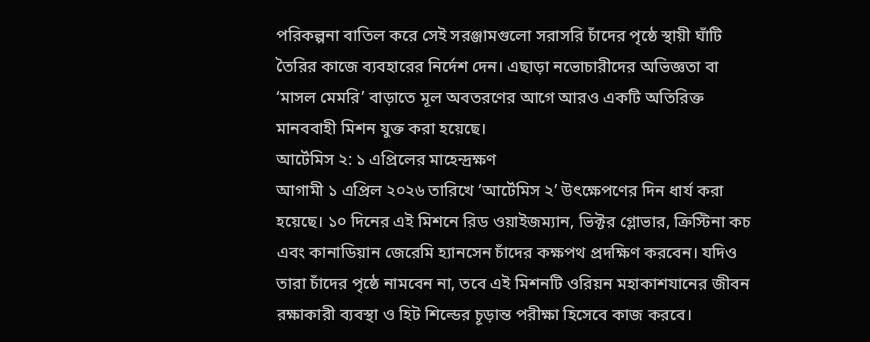পরিকল্পনা বাতিল করে সেই সরঞ্জামগুলো সরাসরি চাঁদের পৃষ্ঠে স্থায়ী ঘাঁটি তৈরির কাজে ব্যবহারের নির্দেশ দেন। এছাড়া নভোচারীদের অভিজ্ঞতা বা ‘মাসল মেমরি’ বাড়াতে মূল অবতরণের আগে আরও একটি অতিরিক্ত মানববাহী মিশন যুক্ত করা হয়েছে।
আর্টেমিস ২: ১ এপ্রিলের মাহেন্দ্রক্ষণ
আগামী ১ এপ্রিল ২০২৬ তারিখে ‘আর্টেমিস ২’ উৎক্ষেপণের দিন ধার্য করা হয়েছে। ১০ দিনের এই মিশনে রিড ওয়াইজম্যান, ভিক্টর গ্লোভার, ক্রিস্টিনা কচ এবং কানাডিয়ান জেরেমি হ্যানসেন চাঁদের কক্ষপথ প্রদক্ষিণ করবেন। যদিও তারা চাঁদের পৃষ্ঠে নামবেন না, তবে এই মিশনটি ওরিয়ন মহাকাশযানের জীবন রক্ষাকারী ব্যবস্থা ও হিট শিল্ডের চূড়ান্ত পরীক্ষা হিসেবে কাজ করবে।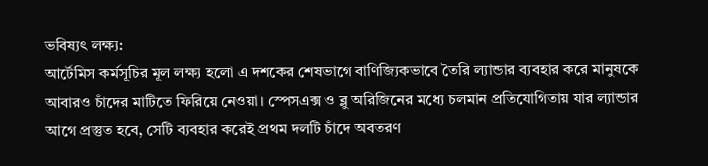ভবিষ্যৎ লক্ষ্য:
আর্টেমিস কর্মসূচির মূল লক্ষ্য হলো এ দশকের শেষভাগে বাণিজ্যিকভাবে তৈরি ল্যান্ডার ব্যবহার করে মানুষকে আবারও চাঁদের মাটিতে ফিরিয়ে নেওয়া। স্পেসএক্স ও ব্লু অরিজিনের মধ্যে চলমান প্রতিযোগিতায় যার ল্যান্ডার আগে প্রস্তুত হবে, সেটি ব্যবহার করেই প্রথম দলটি চাঁদে অবতরণ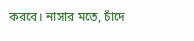করবে। নাসার মতে, চাঁদে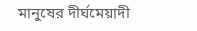মানুষের দীর্ঘমেয়াদী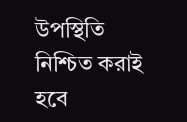উপস্থিতি নিশ্চিত করাই হবে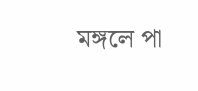মঙ্গলে পা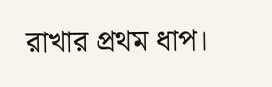রাখার প্রথম ধাপ।